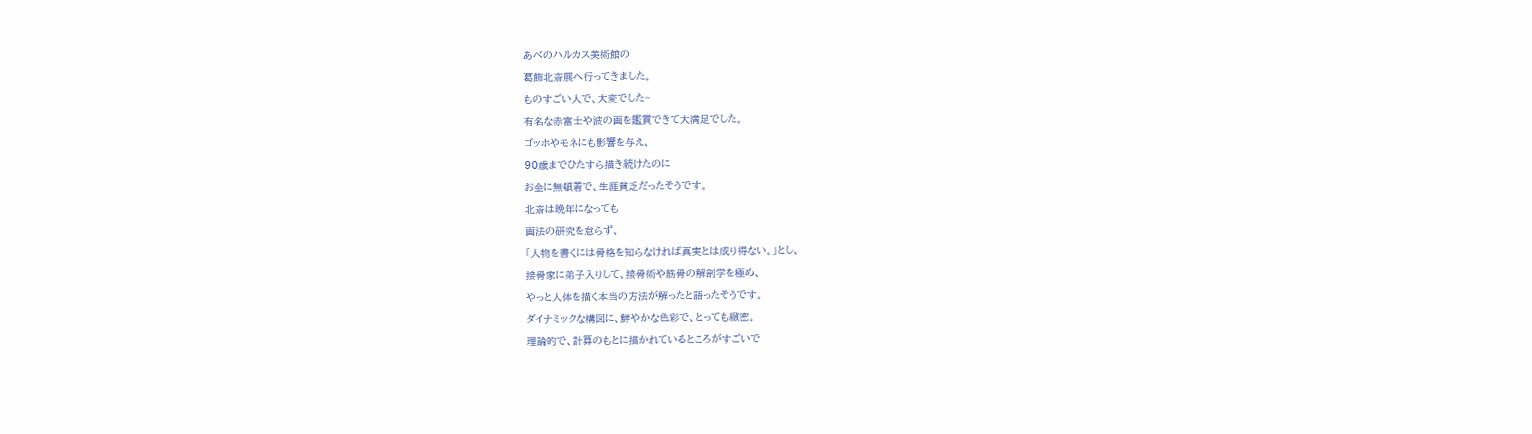あべのハルカス美術館の
葛飾北斎展へ行ってきました。
ものすごい人で、大変でした~
有名な赤富士や波の画を鑑賞できて大満足でした。
ゴッホやモネにも影響を与え、
90歳までひたすら描き続けたのに
お金に無頓着で、生涯貧乏だったそうです。
北斎は晩年になっても
画法の研究を怠らず、
「人物を書くには骨格を知らなければ真実とは成り得ない。」とし、
接骨家に弟子入りして、接骨術や筋骨の解剖学を極め、
やっと人体を描く本当の方法が解ったと語ったそうです。
ダイナミックな構図に、鮮やかな色彩で、とっても緻密。
理論的で、計算のもとに描かれているところがすごいで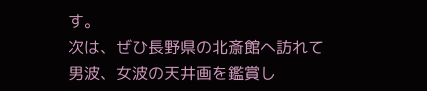す。
次は、ぜひ長野県の北斎館へ訪れて
男波、女波の天井画を鑑賞し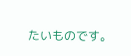たいものです。